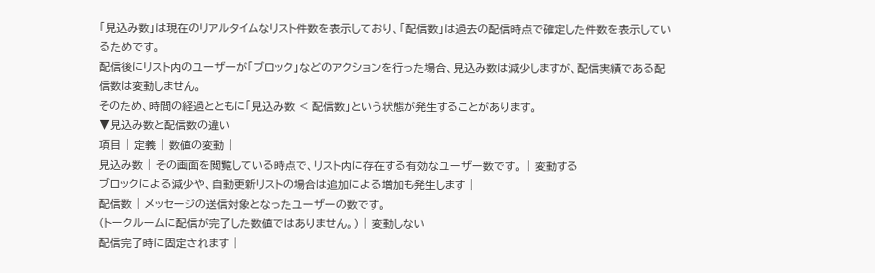「見込み数」は現在のリアルタイムなリスト件数を表示しており、「配信数」は過去の配信時点で確定した件数を表示しているためです。
配信後にリスト内のユーザーが「ブロック」などのアクションを行った場合、見込み数は減少しますが、配信実績である配信数は変動しません。
そのため、時間の経過とともに「見込み数 < 配信数」という状態が発生することがあります。
▼見込み数と配信数の違い
項目 | 定義 | 数値の変動 |
見込み数 | その画面を閲覧している時点で、リスト内に存在する有効なユーザー数です。 | 変動する
ブロックによる減少や、自動更新リストの場合は追加による増加も発生します |
配信数 | メッセージの送信対象となったユーザーの数です。
(トークルームに配信が完了した数値ではありません。) | 変動しない
配信完了時に固定されます |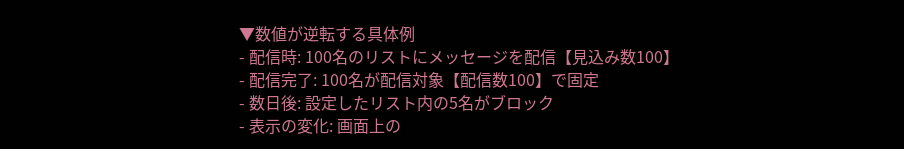▼数値が逆転する具体例
- 配信時: 100名のリストにメッセージを配信【見込み数100】
- 配信完了: 100名が配信対象【配信数100】で固定
- 数日後: 設定したリスト内の5名がブロック
- 表示の変化: 画面上の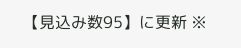【見込み数95】に更新 ※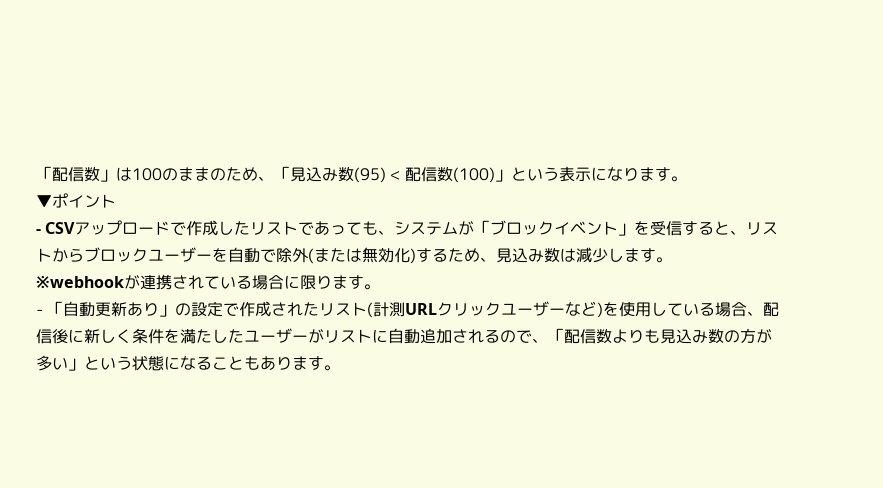「配信数」は100のままのため、「見込み数(95) < 配信数(100)」という表示になります。
▼ポイント
- CSVアップロードで作成したリストであっても、システムが「ブロックイベント」を受信すると、リストからブロックユーザーを自動で除外(または無効化)するため、見込み数は減少します。
※webhookが連携されている場合に限ります。
- 「自動更新あり」の設定で作成されたリスト(計測URLクリックユーザーなど)を使用している場合、配信後に新しく条件を満たしたユーザーがリストに自動追加されるので、「配信数よりも見込み数の方が多い」という状態になることもあります。